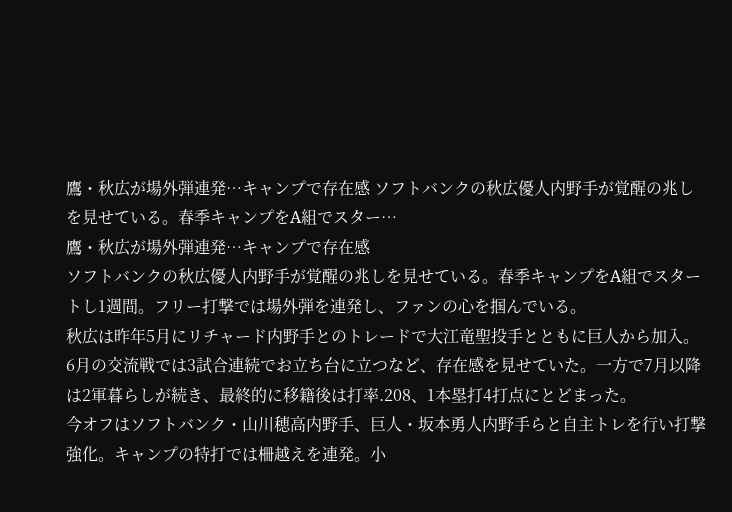鷹・秋広が場外弾連発…キャンプで存在感 ソフトバンクの秋広優人内野手が覚醒の兆しを見せている。春季キャンプをA組でスター…
鷹・秋広が場外弾連発…キャンプで存在感
ソフトバンクの秋広優人内野手が覚醒の兆しを見せている。春季キャンプをA組でスタートし1週間。フリー打撃では場外弾を連発し、ファンの心を掴んでいる。
秋広は昨年5月にリチャード内野手とのトレードで大江竜聖投手とともに巨人から加入。6月の交流戦では3試合連続でお立ち台に立つなど、存在感を見せていた。一方で7月以降は2軍暮らしが続き、最終的に移籍後は打率.208、1本塁打4打点にとどまった。
今オフはソフトバンク・山川穂高内野手、巨人・坂本勇人内野手らと自主トレを行い打撃強化。キャンプの特打では柵越えを連発。小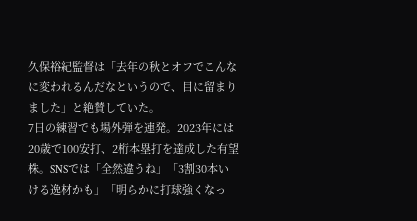久保裕紀監督は「去年の秋とオフでこんなに変われるんだなというので、目に留まりました」と絶賛していた。
7日の練習でも場外弾を連発。2023年には20歳で100安打、2桁本塁打を達成した有望株。SNSでは「全然違うね」「3割30本いける逸材かも」「明らかに打球強くなっ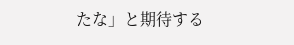たな」と期待する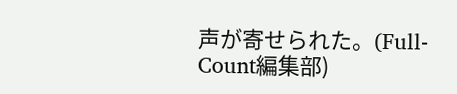声が寄せられた。(Full-Count編集部)